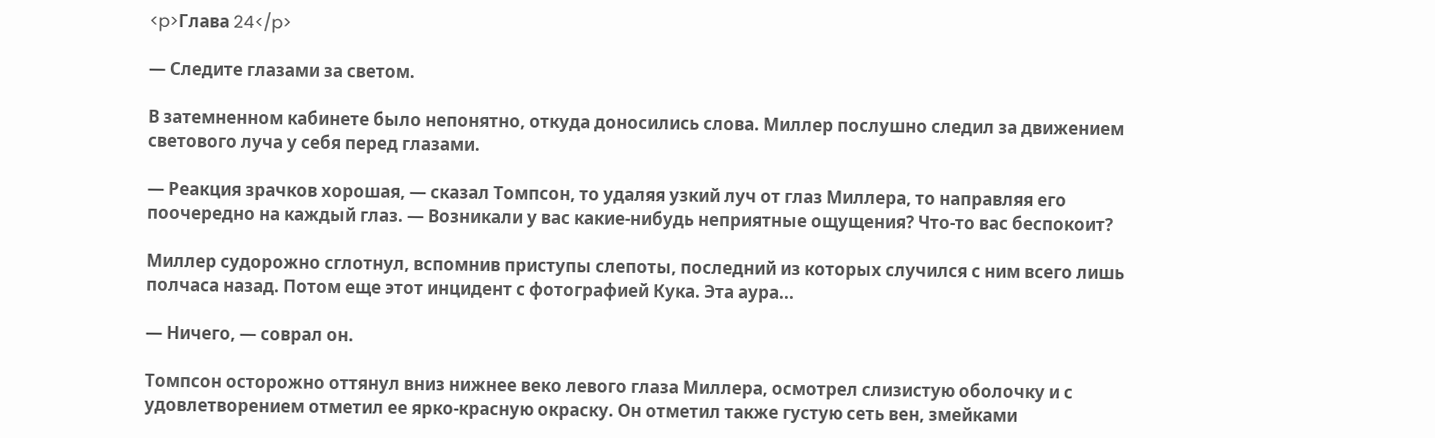<p>Глава 24</p>

— Следите глазами за светом.

В затемненном кабинете было непонятно, откуда доносились слова. Миллер послушно следил за движением светового луча у себя перед глазами.

— Реакция зрачков хорошая, — сказал Томпсон, то удаляя узкий луч от глаз Миллера, то направляя его поочередно на каждый глаз. — Возникали у вас какие-нибудь неприятные ощущения? Что-то вас беспокоит?

Миллер судорожно сглотнул, вспомнив приступы слепоты, последний из которых случился с ним всего лишь полчаса назад. Потом еще этот инцидент с фотографией Кука. Эта аура...

— Ничего, — соврал он.

Томпсон осторожно оттянул вниз нижнее веко левого глаза Миллера, осмотрел слизистую оболочку и с удовлетворением отметил ее ярко-красную окраску. Он отметил также густую сеть вен, змейками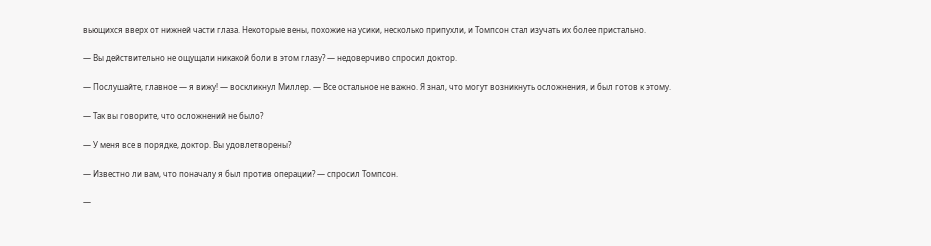вьющихся вверх от нижней части глаза. Некоторые вены, похожие на усики, несколько припухли, и Томпсон стал изучать их более пристально.

— Вы действительно не ощущали никакой боли в этом глазу? — недоверчиво спросил доктор.

— Послушайте, главное — я вижу! — воскликнул Миллер. — Все остальное не важно. Я знал, что могут возникнуть осложнения, и был готов к этому.

— Так вы говорите, что осложнений не было?

— У меня все в порядке, доктор. Вы удовлетворены?

— Известно ли вам, что поначалу я был против операции? — спросил Томпсон.

—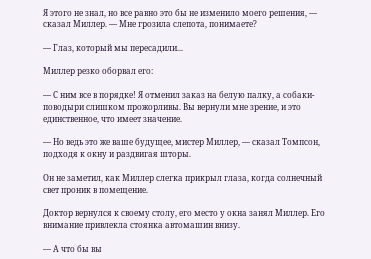Я этого не знал, но все равно это бы не изменило моего решения, — сказал Миллер. — Мне грозила слепота, понимаете?

— Глаз, который мы пересадили...

Миллер резко оборвал его:

— С ним все в порядке! Я отменил заказ на белую палку, а собаки-поводыри слишком прожорливы. Вы вернули мне зрение, и это единственное, что имеет значение.

— Но ведь это же ваше будущее, мистер Миллер, — сказал Томпсон, подходя к окну и раздвигая шторы.

Он не заметил, как Миллер слегка прикрыл глаза, когда солнечный свет проник в помещение.

Доктор вернулся к своему столу, его место у окна занял Миллер. Его внимание привлекла стоянка автомашин внизу.

— А что бы вы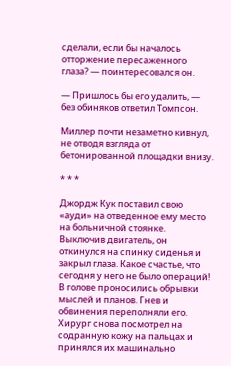сделали, если бы началось отторжение пересаженного глаза? — поинтересовался он.

— Пришлось бы его удалить, — без обиняков ответил Томпсон.

Миллер почти незаметно кивнул, не отводя взгляда от бетонированной площадки внизу.

* * *

Джордж Кук поставил свою «ауди» на отведенное ему место на больничной стоянке. Выключив двигатель, он откинулся на спинку сиденья и закрыл глаза. Какое счастье, что сегодня у него не было операций! В голове проносились обрывки мыслей и планов. Гнев и обвинения переполняли его. Хирург снова посмотрел на содранную кожу на пальцах и принялся их машинально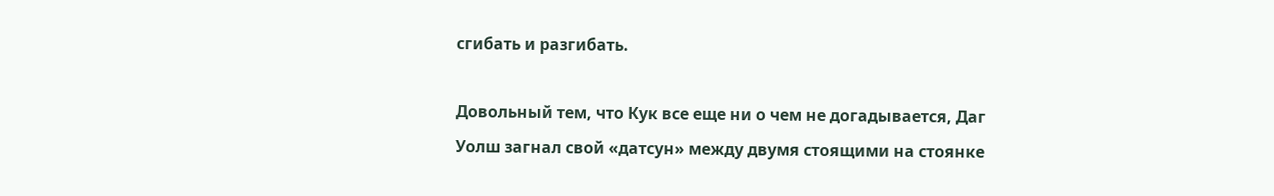сгибать и разгибать.

Довольный тем, что Кук все еще ни о чем не догадывается, Даг Уолш загнал свой «датсун» между двумя стоящими на стоянке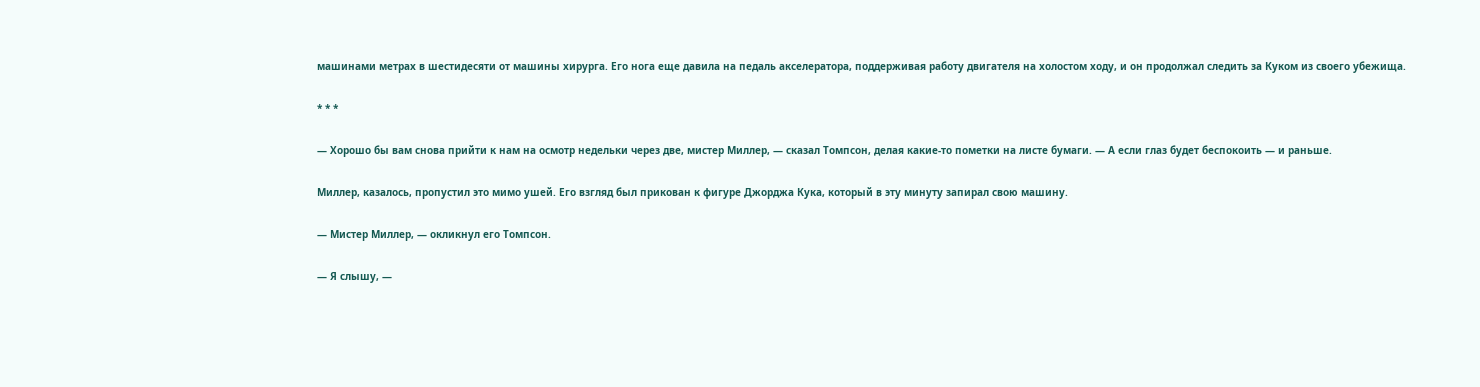машинами метрах в шестидесяти от машины хирурга. Его нога еще давила на педаль акселератора, поддерживая работу двигателя на холостом ходу, и он продолжал следить за Куком из своего убежища.

* * *

— Хорошо бы вам снова прийти к нам на осмотр недельки через две, мистер Миллер, — сказал Томпсон, делая какие-то пометки на листе бумаги. — А если глаз будет беспокоить — и раньше.

Миллер, казалось, пропустил это мимо ушей. Его взгляд был прикован к фигуре Джорджа Кука, который в эту минуту запирал свою машину.

— Мистер Миллер, — окликнул его Томпсон.

— Я слышу, —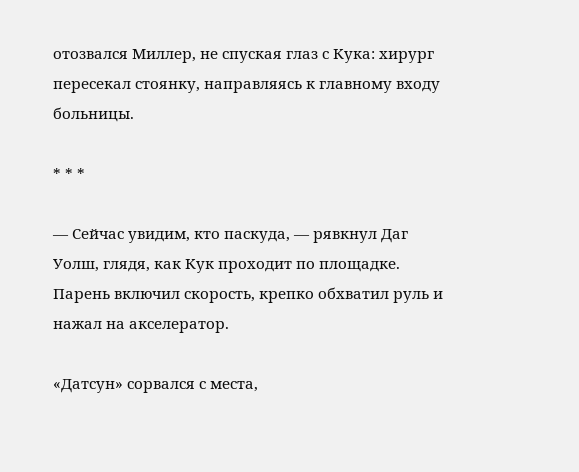отозвался Миллер, не спуская глаз с Кука: хирург пересекал стоянку, направляясь к главному входу больницы.

* * *

— Сейчас увидим, кто паскуда, — рявкнул Даг Уолш, глядя, как Кук проходит по площадке. Парень включил скорость, крепко обхватил руль и нажал на акселератор.

«Датсун» сорвался с места,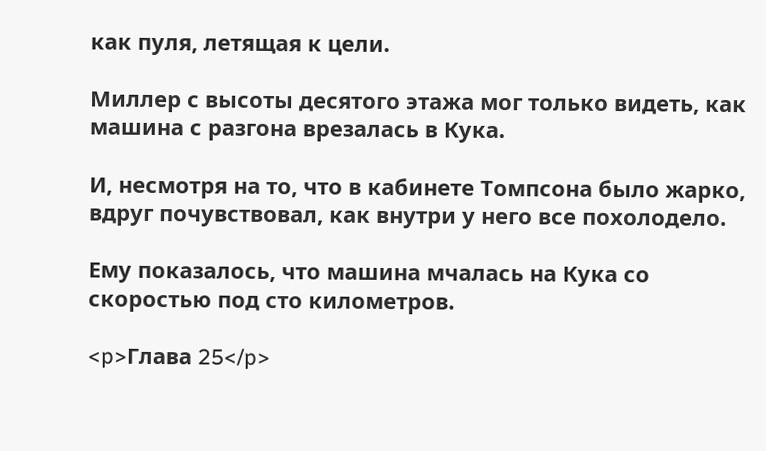как пуля, летящая к цели.

Миллер с высоты десятого этажа мог только видеть, как машина с разгона врезалась в Кука.

И, несмотря на то, что в кабинете Томпсона было жарко, вдруг почувствовал, как внутри у него все похолодело.

Ему показалось, что машина мчалась на Кука со скоростью под сто километров.

<p>Глава 25</p>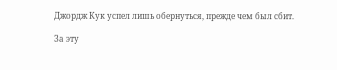Джордж Кук успел лишь обернуться, прежде чем был сбит.

За эту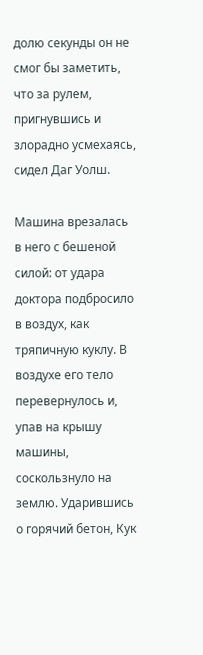долю секунды он не смог бы заметить, что за рулем, пригнувшись и злорадно усмехаясь, сидел Даг Уолш.

Машина врезалась в него с бешеной силой: от удара доктора подбросило в воздух, как тряпичную куклу. В воздухе его тело перевернулось и, упав на крышу машины, соскользнуло на землю. Ударившись о горячий бетон, Кук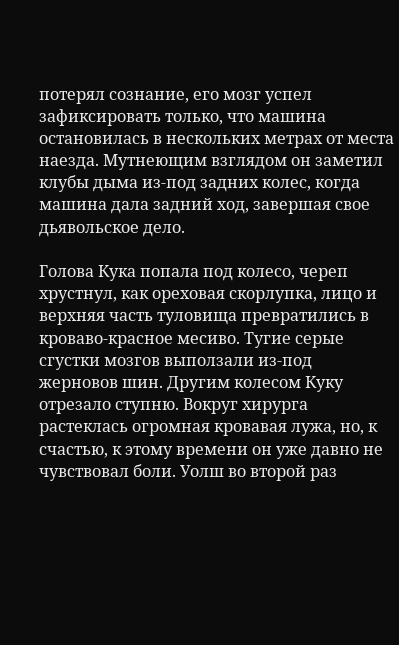потерял сознание, его мозг успел зафиксировать только, что машина остановилась в нескольких метрах от места наезда. Мутнеющим взглядом он заметил клубы дыма из-под задних колес, когда машина дала задний ход, завершая свое дьявольское дело.

Голова Кука попала под колесо, череп хрустнул, как ореховая скорлупка, лицо и верхняя часть туловища превратились в кроваво-красное месиво. Тугие серые сгустки мозгов выползали из-под жерновов шин. Другим колесом Куку отрезало ступню. Вокруг хирурга растеклась огромная кровавая лужа, но, к счастью, к этому времени он уже давно не чувствовал боли. Уолш во второй раз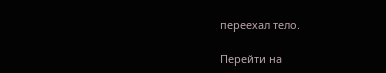переехал тело.

Перейти на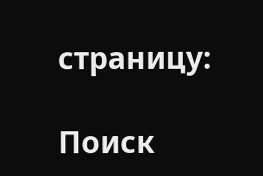страницу:

Поиск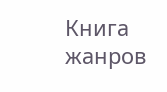Книга жанров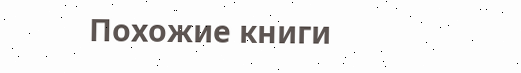Похожие книги